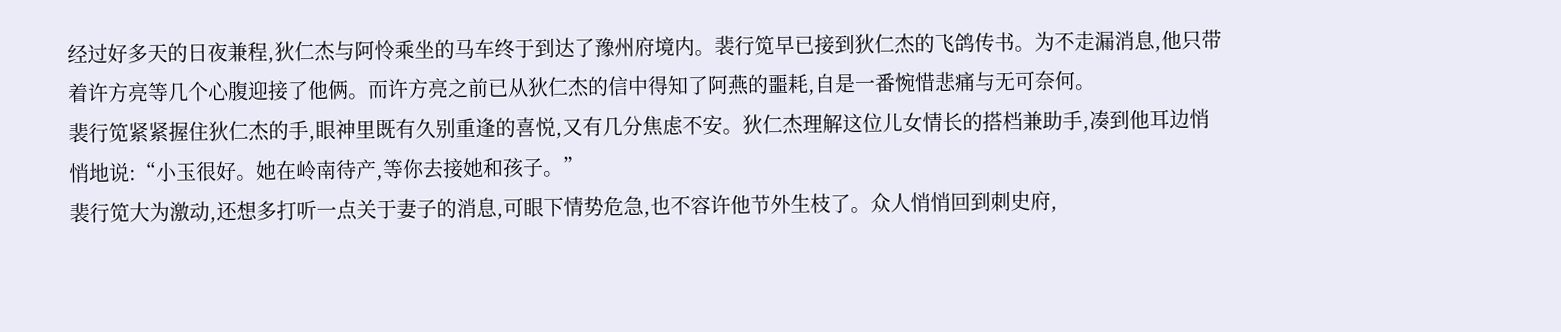经过好多天的日夜兼程,狄仁杰与阿怜乘坐的马车终于到达了豫州府境内。裴行笕早已接到狄仁杰的飞鸽传书。为不走漏消息,他只带着许方亮等几个心腹迎接了他俩。而许方亮之前已从狄仁杰的信中得知了阿燕的噩耗,自是一番惋惜悲痛与无可奈何。
裴行笕紧紧握住狄仁杰的手,眼神里既有久别重逢的喜悦,又有几分焦虑不安。狄仁杰理解这位儿女情长的搭档兼助手,凑到他耳边悄悄地说:“小玉很好。她在岭南待产,等你去接她和孩子。”
裴行笕大为激动,还想多打听一点关于妻子的消息,可眼下情势危急,也不容许他节外生枝了。众人悄悄回到刺史府,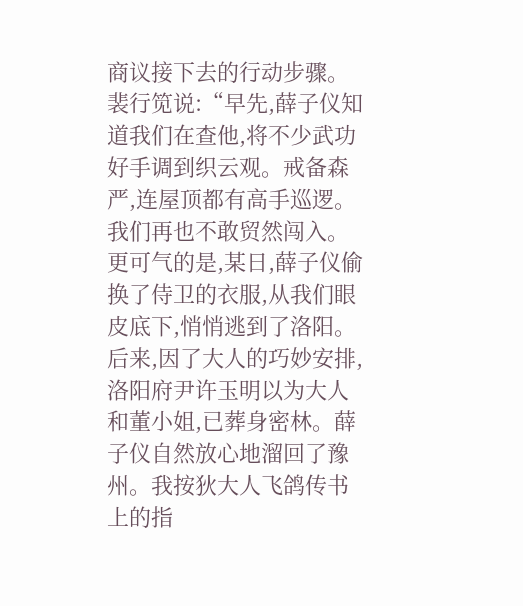商议接下去的行动步骤。
裴行笕说:“早先,薛子仪知道我们在查他,将不少武功好手调到织云观。戒备森严,连屋顶都有高手巡逻。我们再也不敢贸然闯入。更可气的是,某日,薛子仪偷换了侍卫的衣服,从我们眼皮底下,悄悄逃到了洛阳。后来,因了大人的巧妙安排,洛阳府尹许玉明以为大人和董小姐,已葬身密林。薛子仪自然放心地溜回了豫州。我按狄大人飞鸽传书上的指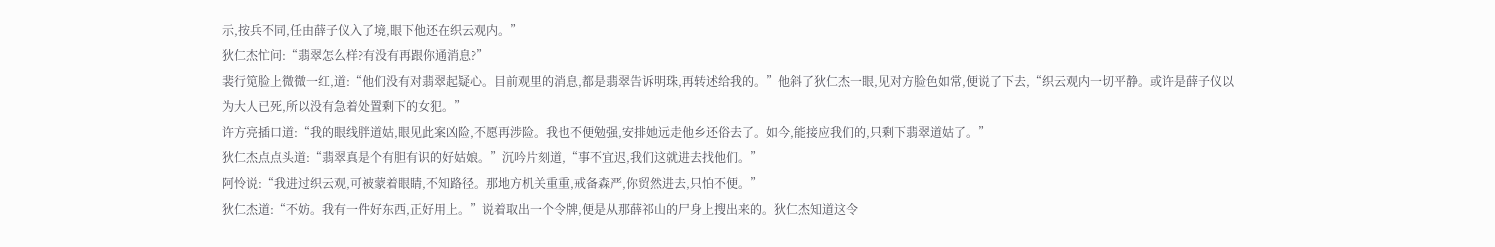示,按兵不同,任由薛子仪入了境,眼下他还在织云观内。”
狄仁杰忙问:“翡翠怎么样?有没有再跟你通消息?”
裴行笕脸上微微一红,道:“他们没有对翡翠起疑心。目前观里的消息,都是翡翠告诉明珠,再转述给我的。”他斜了狄仁杰一眼,见对方脸色如常,便说了下去,“织云观内一切平静。或许是薛子仪以为大人已死,所以没有急着处置剩下的女犯。”
许方亮插口道:“我的眼线胖道姑,眼见此案凶险,不愿再涉险。我也不便勉强,安排她远走他乡还俗去了。如今,能接应我们的,只剩下翡翠道姑了。”
狄仁杰点点头道:“翡翠真是个有胆有识的好姑娘。”沉吟片刻道,“事不宜迟,我们这就进去找他们。”
阿怜说:“我进过织云观,可被蒙着眼睛,不知路径。那地方机关重重,戒备森严,你贸然进去,只怕不便。”
狄仁杰道:“不妨。我有一件好东西,正好用上。”说着取出一个令牌,便是从那薛祁山的尸身上搜出来的。狄仁杰知道这令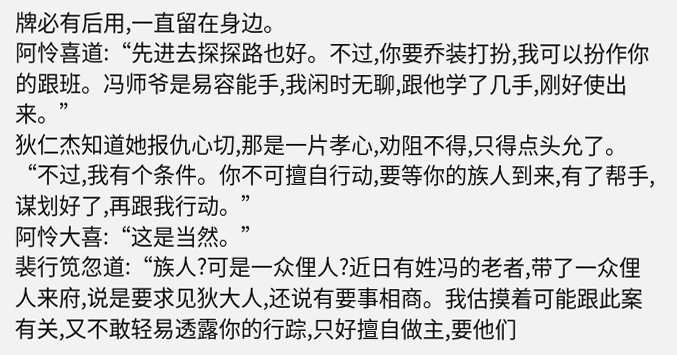牌必有后用,一直留在身边。
阿怜喜道:“先进去探探路也好。不过,你要乔装打扮,我可以扮作你的跟班。冯师爷是易容能手,我闲时无聊,跟他学了几手,刚好使出来。”
狄仁杰知道她报仇心切,那是一片孝心,劝阻不得,只得点头允了。
“不过,我有个条件。你不可擅自行动,要等你的族人到来,有了帮手,谋划好了,再跟我行动。”
阿怜大喜:“这是当然。”
裴行笕忽道:“族人?可是一众俚人?近日有姓冯的老者,带了一众俚人来府,说是要求见狄大人,还说有要事相商。我估摸着可能跟此案有关,又不敢轻易透露你的行踪,只好擅自做主,要他们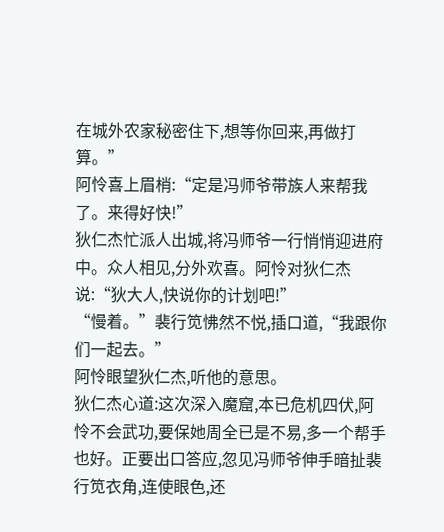在城外农家秘密住下,想等你回来,再做打算。”
阿怜喜上眉梢:“定是冯师爷带族人来帮我了。来得好快!”
狄仁杰忙派人出城,将冯师爷一行悄悄迎进府中。众人相见,分外欢喜。阿怜对狄仁杰说:“狄大人,快说你的计划吧!”
“慢着。”裴行笕怫然不悦,插口道,“我跟你们一起去。”
阿怜眼望狄仁杰,听他的意思。
狄仁杰心道:这次深入魔窟,本已危机四伏,阿怜不会武功,要保她周全已是不易,多一个帮手也好。正要出口答应,忽见冯师爷伸手暗扯裴行笕衣角,连使眼色,还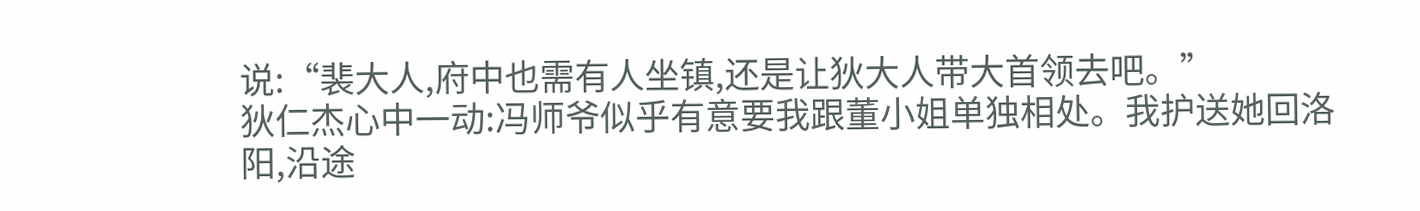说:“裴大人,府中也需有人坐镇,还是让狄大人带大首领去吧。”
狄仁杰心中一动:冯师爷似乎有意要我跟董小姐单独相处。我护送她回洛阳,沿途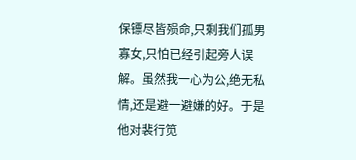保镖尽皆殒命,只剩我们孤男寡女,只怕已经引起旁人误解。虽然我一心为公,绝无私情,还是避一避嫌的好。于是他对裴行笕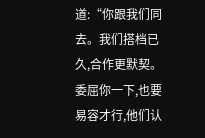道:“你跟我们同去。我们搭档已久,合作更默契。委屈你一下,也要易容才行,他们认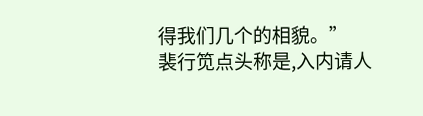得我们几个的相貌。”
裴行笕点头称是,入内请人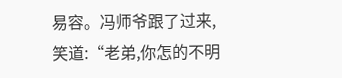易容。冯师爷跟了过来,笑道:“老弟,你怎的不明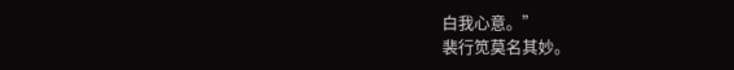白我心意。”
裴行笕莫名其妙。